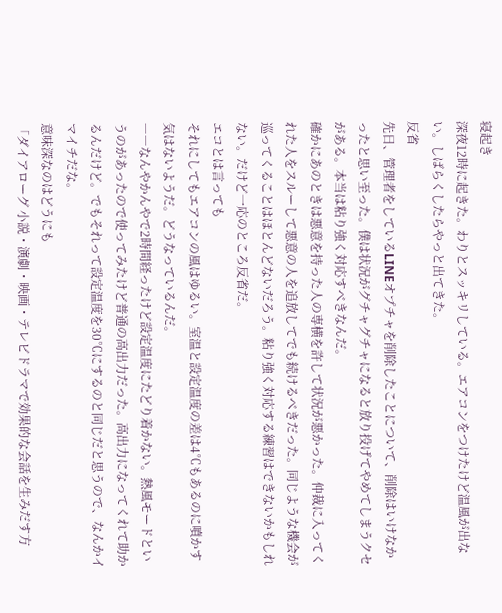寝起き
深夜12時に起きた。わりとスッキリしている。エアコンをつけたけど温風が出ない。しばらくしたらやっと出てきた。
反省
先日、管理者をしているLINEオプチャを削除したことについて、削除はいけなかったと思い至った。僕は状況がグチャグチャになると放り投げてやめてしまうクセがある。本当は粘り強く対応すべきなんだ。
確かにあのときは悪意を持った人の専横を許して状況が悪かった。仲裁に入ってくれた人をスルーして悪意の人を追放してでも続けるべきだった。同じような機会が巡ってくることはほとんどないだろう。粘り強く対応する練習はできないかもしれない。だけど一応のところ反省だ。
エコとは言っても
それにしてもエアコンの風はゆるい。室温と設定温度の差は4℃もあるのに噴かす気はないようだ。どうなっているんだ。
――なんやかんやで2時間経ったけど設定温度にたどり着かない。熱風モードというのがあったので使ってみたけど普通の高出力だった。高出力になってくれて助かるんだけど。でもそれって設定温度を30℃にするのと同じだと思うので、なんかイマイチだな。
意味深なのはどうにも
「ダイアローグ 小説・演劇・映画・テレビドラマで効果的な会話を生みだす方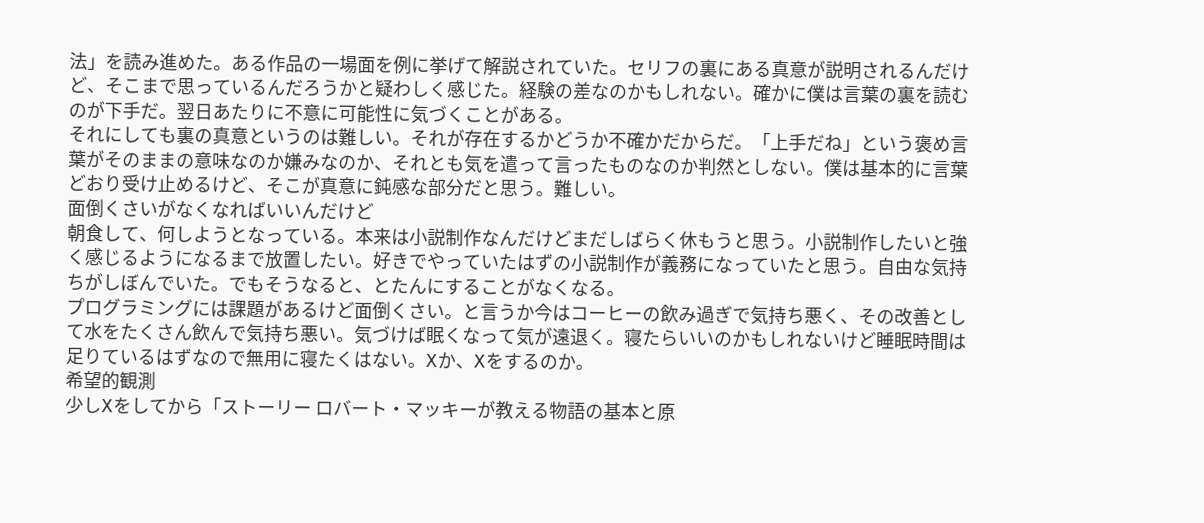法」を読み進めた。ある作品の一場面を例に挙げて解説されていた。セリフの裏にある真意が説明されるんだけど、そこまで思っているんだろうかと疑わしく感じた。経験の差なのかもしれない。確かに僕は言葉の裏を読むのが下手だ。翌日あたりに不意に可能性に気づくことがある。
それにしても裏の真意というのは難しい。それが存在するかどうか不確かだからだ。「上手だね」という褒め言葉がそのままの意味なのか嫌みなのか、それとも気を遣って言ったものなのか判然としない。僕は基本的に言葉どおり受け止めるけど、そこが真意に鈍感な部分だと思う。難しい。
面倒くさいがなくなればいいんだけど
朝食して、何しようとなっている。本来は小説制作なんだけどまだしばらく休もうと思う。小説制作したいと強く感じるようになるまで放置したい。好きでやっていたはずの小説制作が義務になっていたと思う。自由な気持ちがしぼんでいた。でもそうなると、とたんにすることがなくなる。
プログラミングには課題があるけど面倒くさい。と言うか今はコーヒーの飲み過ぎで気持ち悪く、その改善として水をたくさん飲んで気持ち悪い。気づけば眠くなって気が遠退く。寝たらいいのかもしれないけど睡眠時間は足りているはずなので無用に寝たくはない。Xか、Xをするのか。
希望的観測
少しXをしてから「ストーリー ロバート・マッキーが教える物語の基本と原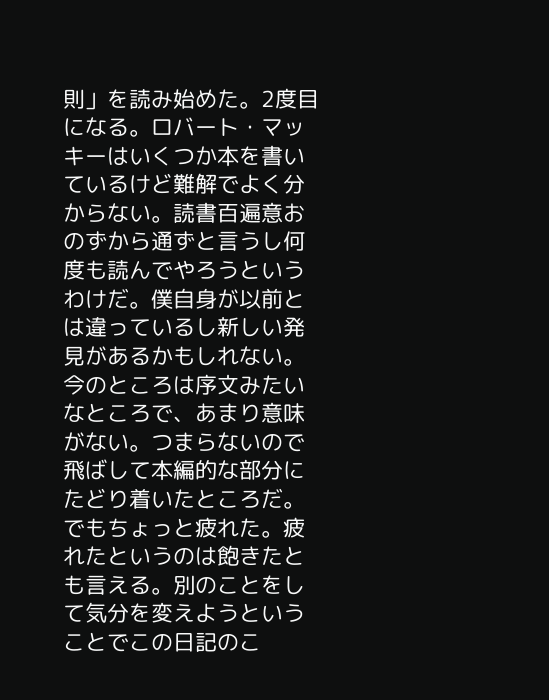則」を読み始めた。2度目になる。ロバート・マッキーはいくつか本を書いているけど難解でよく分からない。読書百遍意おのずから通ずと言うし何度も読んでやろうというわけだ。僕自身が以前とは違っているし新しい発見があるかもしれない。
今のところは序文みたいなところで、あまり意味がない。つまらないので飛ばして本編的な部分にたどり着いたところだ。でもちょっと疲れた。疲れたというのは飽きたとも言える。別のことをして気分を変えようということでこの日記のこ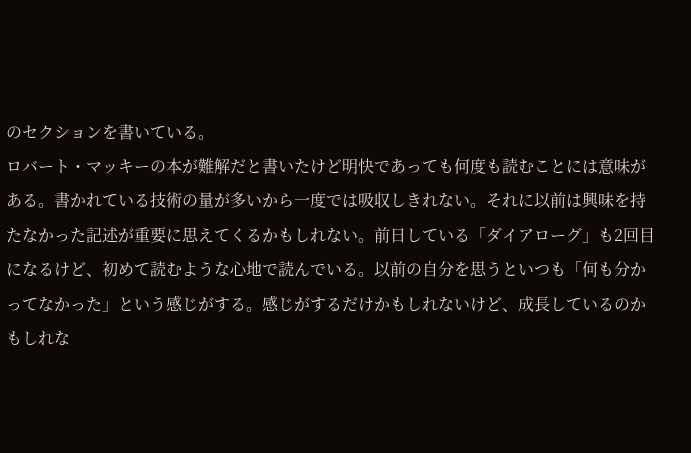のセクションを書いている。
ロバート・マッキーの本が難解だと書いたけど明快であっても何度も読むことには意味がある。書かれている技術の量が多いから一度では吸収しきれない。それに以前は興味を持たなかった記述が重要に思えてくるかもしれない。前日している「ダイアローグ」も2回目になるけど、初めて読むような心地で読んでいる。以前の自分を思うといつも「何も分かってなかった」という感じがする。感じがするだけかもしれないけど、成長しているのかもしれな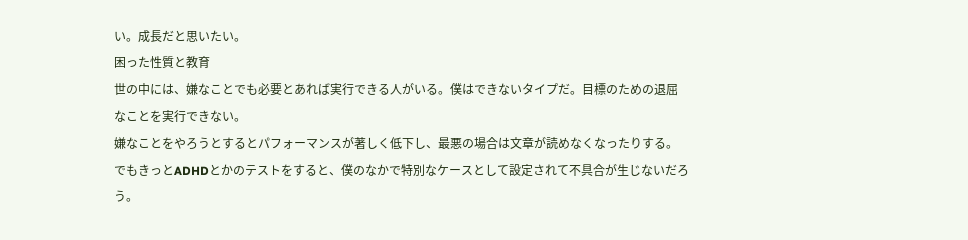い。成長だと思いたい。
困った性質と教育
世の中には、嫌なことでも必要とあれば実行できる人がいる。僕はできないタイプだ。目標のための退屈なことを実行できない。
嫌なことをやろうとするとパフォーマンスが著しく低下し、最悪の場合は文章が読めなくなったりする。でもきっとADHDとかのテストをすると、僕のなかで特別なケースとして設定されて不具合が生じないだろう。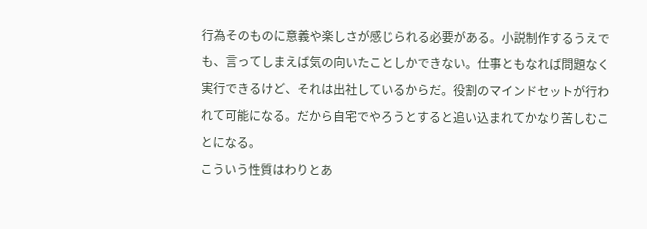行為そのものに意義や楽しさが感じられる必要がある。小説制作するうえでも、言ってしまえば気の向いたことしかできない。仕事ともなれば問題なく実行できるけど、それは出社しているからだ。役割のマインドセットが行われて可能になる。だから自宅でやろうとすると追い込まれてかなり苦しむことになる。
こういう性質はわりとあ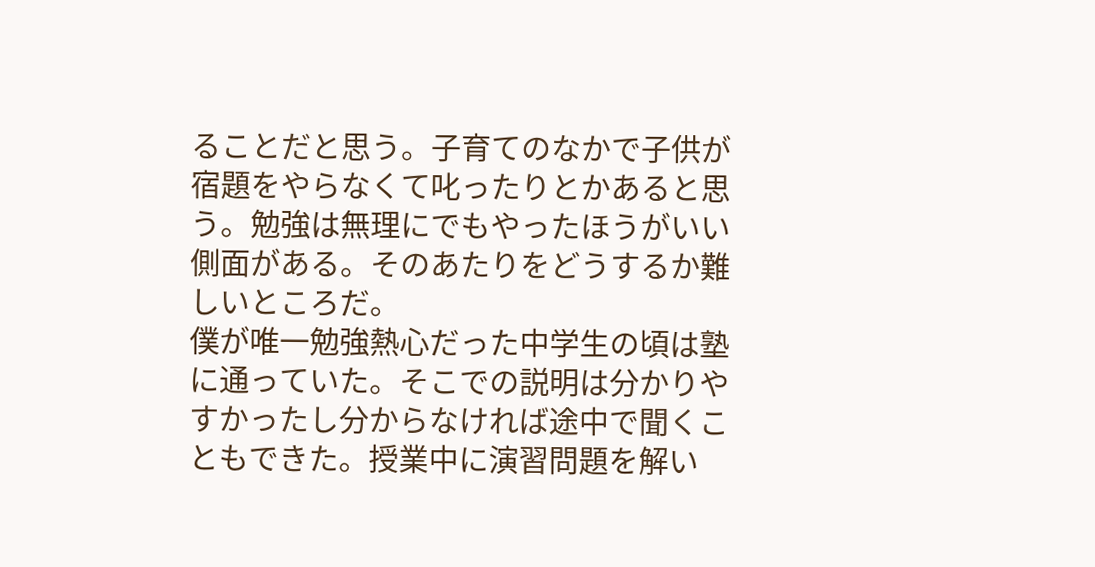ることだと思う。子育てのなかで子供が宿題をやらなくて叱ったりとかあると思う。勉強は無理にでもやったほうがいい側面がある。そのあたりをどうするか難しいところだ。
僕が唯一勉強熱心だった中学生の頃は塾に通っていた。そこでの説明は分かりやすかったし分からなければ途中で聞くこともできた。授業中に演習問題を解い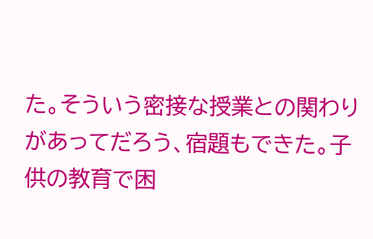た。そういう密接な授業との関わりがあってだろう、宿題もできた。子供の教育で困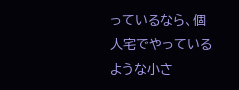っているなら、個人宅でやっているような小さ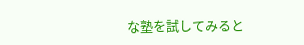な塾を試してみると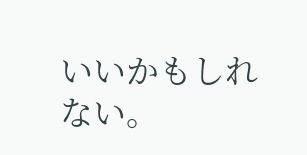いいかもしれない。